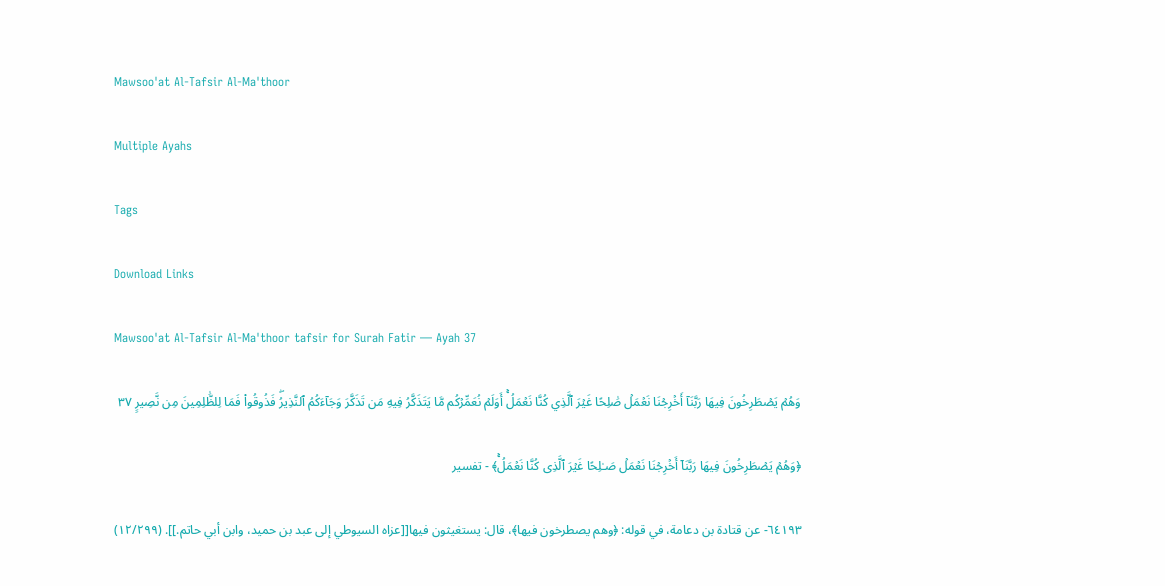Mawsoo'at Al-Tafsir Al-Ma'thoor

Multiple Ayahs

Tags

Download Links

Mawsoo'at Al-Tafsir Al-Ma'thoor tafsir for Surah Fatir — Ayah 37

وَهُمۡ يَصۡطَرِخُونَ فِيهَا رَبَّنَآ أَخۡرِجۡنَا نَعۡمَلۡ صَٰلِحًا غَيۡرَ ٱلَّذِي كُنَّا نَعۡمَلُۚ أَوَلَمۡ نُعَمِّرۡكُم مَّا يَتَذَكَّرُ فِيهِ مَن تَذَكَّرَ وَجَآءَكُمُ ٱلنَّذِيرُۖ فَذُوقُواْ فَمَا لِلظَّٰلِمِينَ مِن نَّصِيرٍ ٣٧

﴿وَهُمۡ یَصۡطَرِخُونَ فِیهَا رَبَّنَاۤ أَخۡرِجۡنَا نَعۡمَلۡ صَـٰلِحًا غَیۡرَ ٱلَّذِی كُنَّا نَعۡمَلُۚ﴾ - تفسير

٦٤١٩٣- عن قتادة بن دعامة، في قوله: ﴿وهم يصطرخون فيها﴾، قال: يستغيثون فيها[[عزاه السيوطي إلى عبد بن حميد، وابن أبي حاتم.]]. (١٢/٢٩٩)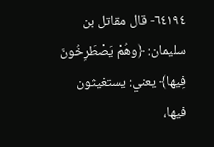٦٤١٩٤- قال مقاتل بن سليمان: ﴿وهُمْ يَصْطَرِخُونَ فِيها﴾ يعني: يستغيثون فيها،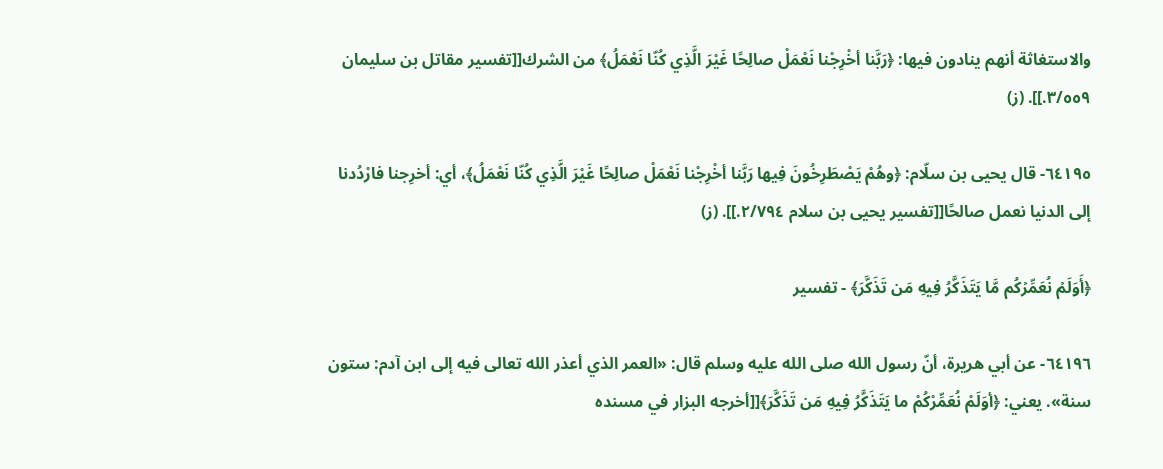والاستغاثة أنهم ينادون فيها: ﴿رَبَّنا أخْرِجْنا نَعْمَلْ صالِحًا غَيْرَ الَّذِي كُنّا نَعْمَلُ﴾ من الشرك[[تفسير مقاتل بن سليمان ٣/٥٥٩.]]. (ز)

٦٤١٩٥- قال يحيى بن سلّام: ﴿وهُمْ يَصْطَرِخُونَ فِيها رَبَّنا أخْرِجْنا نَعْمَلْ صالِحًا غَيْرَ الَّذِي كُنّا نَعْمَلُ﴾، أي: أخرِجنا فارْدُدنا إلى الدنيا نعمل صالحًا[[تفسير يحيى بن سلام ٢/٧٩٤.]]. (ز)

﴿أَوَلَمۡ نُعَمِّرۡكُم مَّا یَتَذَكَّرُ فِیهِ مَن تَذَكَّرَ﴾ - تفسير

٦٤١٩٦- عن أبي هريرة، أنّ رسول الله صلى الله عليه وسلم قال: «العمر الذي أعذر الله تعالى فيه إلى ابن آدم: ستون سنة». يعني: ﴿أوَلَمْ نُعَمِّرْكُمْ ما يَتَذَكَّرُ فِيهِ مَن تَذَكَّرَ﴾[[أخرجه البزار في مسنده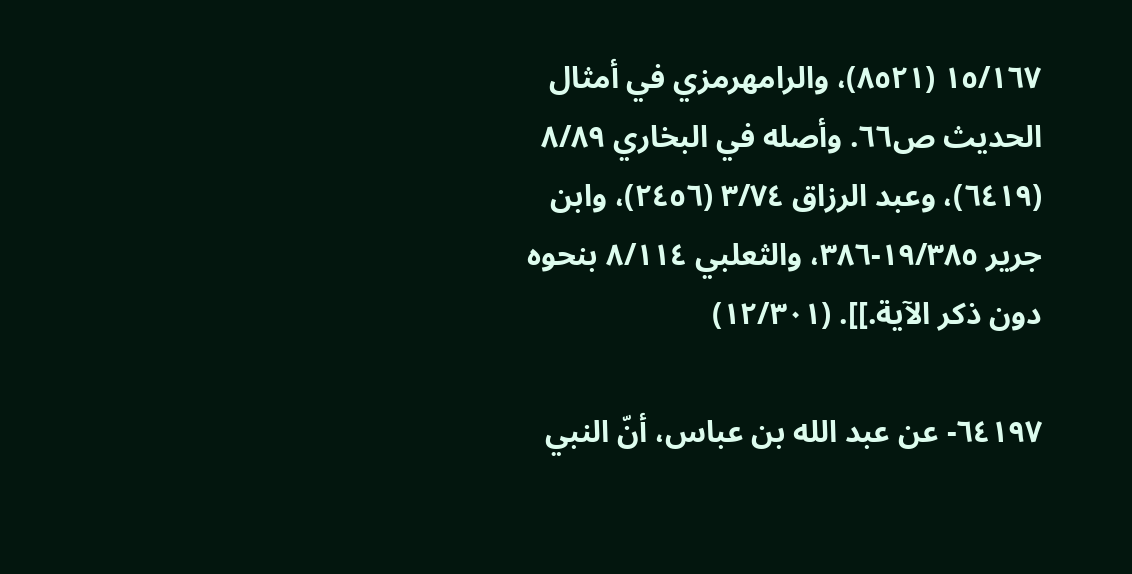١٥/١٦٧ (٨٥٢١)، والرامهرمزي في أمثال الحديث ص٦٦. وأصله في البخاري ٨/٨٩ (٦٤١٩)، وعبد الرزاق ٣/٧٤ (٢٤٥٦)، وابن جرير ١٩/٣٨٥-٣٨٦، والثعلبي ٨/١١٤ بنحوه دون ذكر الآية.]]. (١٢/٣٠١)

٦٤١٩٧- عن عبد الله بن عباس، أنّ النبي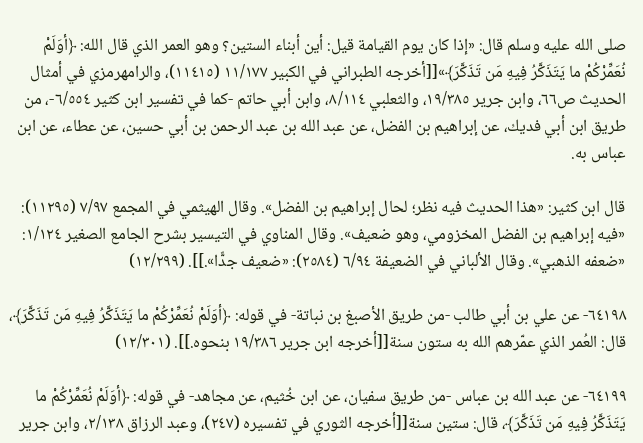صلى الله عليه وسلم قال: «إذا كان يوم القيامة قيل: أين أبناء الستين؟ وهو العمر الذي قال الله: ﴿أوَلَمْ نُعَمِّرْكُمْ ما يَتَذَكَّرُ فِيهِ مَن تَذَكَّرَ﴾»[[أخرجه الطبراني في الكبير ١١/١٧٧ (١١٤١٥)، والرامهرمزي في أمثال الحديث ص٦٦، وابن جرير ١٩/٣٨٥، والثعلبي ٨/١١٤، وابن أبي حاتم -كما في تفسير ابن كثير ٦/٥٥٤-، من طريق ابن أبي فديك، عن إبراهيم بن الفضل، عن عبد الله بن عبد الرحمن بن أبي حسين، عن عطاء، عن ابن عباس به.

قال ابن كثير: «هذا الحديث فيه نظر؛ لحال إبراهيم بن الفضل». وقال الهيثمي في المجمع ٧/٩٧ (١١٢٩٥): «فيه إبراهيم بن الفضل المخزومي، وهو ضعيف». وقال المناوي في التيسير بشرح الجامع الصغير ١/١٢٤: «ضعفه الذهبي». وقال الألباني في الضعيفة ٦/٩٤ (٢٥٨٤): «ضعيف جدًّا».]]. (١٢/٢٩٩)

٦٤١٩٨- عن علي بن أبي طالب -من طريق الأصبغ بن نباتة- في قوله: ﴿أوَلَمْ نُعَمِّرْكُمْ ما يَتَذَكَّرُ فِيهِ مَن تَذَكَّرَ﴾، قال: العُمر الذي عمّرهم الله به ستون سنة[[أخرجه ابن جرير ١٩/٣٨٦ بنحوه.]]. (١٢/٣٠١)

٦٤١٩٩- عن عبد الله بن عباس -من طريق سفيان، عن ابن خُثيم، عن مجاهد- في قوله: ﴿أوَلَمْ نُعَمِّرْكُمْ ما يَتَذَكَّرُ فِيهِ مَن تَذَكَّرَ﴾، قال: ستين سنة[[أخرجه الثوري في تفسيره (٢٤٧)، وعبد الرزاق ٢/١٣٨، وابن جرير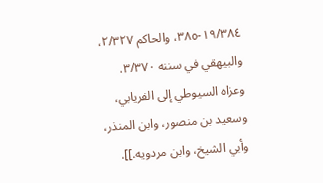١٩/٣٨٤-٣٨٥، والحاكم ٢/٣٢٧، والبيهقي في سننه ٣/٣٧٠. وعزاه السيوطي إلى الفريابي، وسعيد بن منصور، وابن المنذر، وأبي الشيخ، وابن مردويه.]].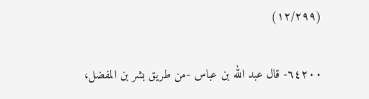(١٢/٢٩٩)

٦٤٢٠٠- قال عبد الله بن عباس -من طريق بشر بن المفضل،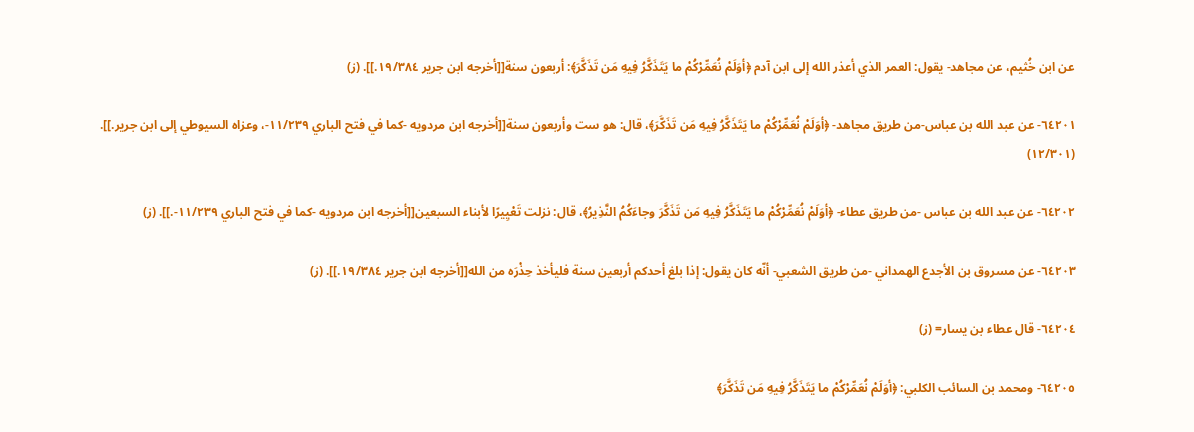عن ابن خُثيم، عن مجاهد- يقول: العمر الذي أعذر الله إلى ابن آدم ﴿أوَلَمْ نُعَمِّرْكُمْ ما يَتَذَكَّرُ فِيهِ مَن تَذَكَّرَ﴾: أربعون سنة[[أخرجه ابن جرير ١٩/٣٨٤.]]. (ز)

٦٤٢٠١- عن عبد الله بن عباس-من طريق مجاهد- ﴿أوَلَمْ نُعَمِّرْكُمْ ما يَتَذَكَّرُ فِيهِ مَن تَذَكَّرَ﴾، قال: هو ست وأربعون سنة[[أخرجه ابن مردويه -كما في فتح الباري ١١/٢٣٩-، وعزاه السيوطي إلى ابن جرير.]]. (١٢/٣٠١)

٦٤٢٠٢- عن عبد الله بن عباس -من طريق عطاء- ﴿أوَلَمْ نُعَمِّرْكُمْ ما يَتَذَكَّرُ فِيهِ مَن تَذَكَّرَ وجاءَكُمُ النَّذِيرُ﴾، قال: نزلت تَعْيِيرًا لأبناء السبعين[[أخرجه ابن مردويه -كما في فتح الباري ١١/٢٣٩-.]]. (ز)

٦٤٢٠٣- عن مسروق بن الأجدع الهمداني -من طريق الشعبي- أنّه كان يقول: إذا بلغ أحدكم أربعين سنة فليأخذ حِذْرَه من الله[[أخرجه ابن جرير ١٩/٣٨٤.]]. (ز)

٦٤٢٠٤- قال عطاء بن يسار= (ز)

٦٤٢٠٥- ومحمد بن السائب الكلبي: ﴿أوَلَمْ نُعَمِّرْكُمْ ما يَتَذَكَّرُ فِيهِ مَن تَذَكَّرَ﴾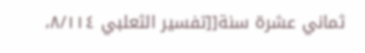ثماني عشرة سنة[[تفسير الثعلبي ٨/١١٤،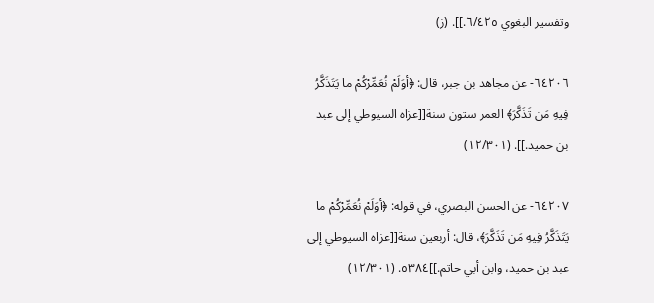وتفسير البغوي ٦/٤٢٥.]]. (ز)

٦٤٢٠٦- عن مجاهد بن جبر، قال: ﴿أوَلَمْ نُعَمِّرْكُمْ ما يَتَذَكَّرُ فِيهِ مَن تَذَكَّرَ﴾ العمر ستون سنة[[عزاه السيوطي إلى عبد بن حميد.]]. (١٢/٣٠١)

٦٤٢٠٧- عن الحسن البصري، في قوله: ﴿أوَلَمْ نُعَمِّرْكُمْ ما يَتَذَكَّرُ فِيهِ مَن تَذَكَّرَ﴾، قال: أربعين سنة[[عزاه السيوطي إلى عبد بن حميد، وابن أبي حاتم.]]٥٣٨٤. (١٢/٣٠١)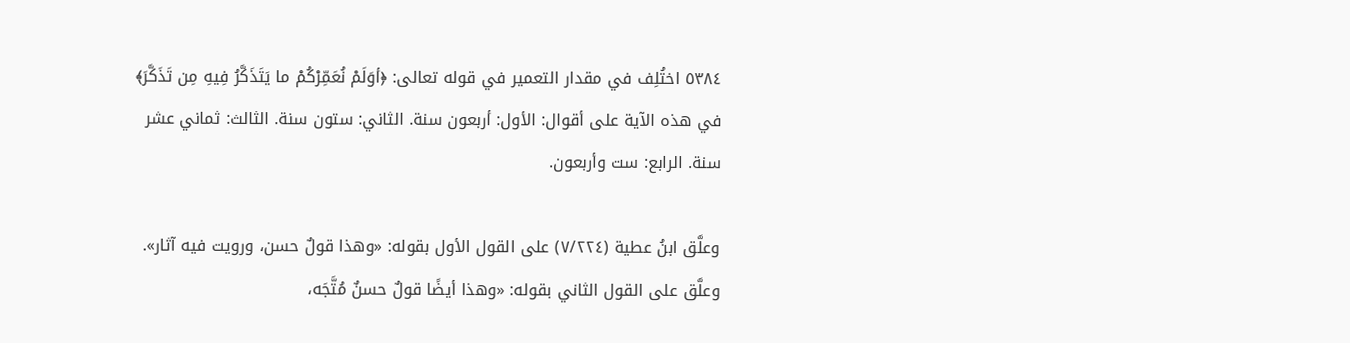٥٣٨٤ اختُلِف في مقدار التعمير في قوله تعالى: ﴿أوَلَمْ نُعَمِّرْكُمْ ما يَتَذَكَّرُ فِيهِ مِن تَذَكَّرَ﴾ في هذه الآية على أقوال: الأول: أربعون سنة. الثاني: ستون سنة. الثالث: ثماني عشر سنة. الرابع: ست وأربعون.

وعلَّق ابنُ عطية (٧/٢٢٤) على القول الأول بقوله: «وهذا قولٌ حسن، ورويت فيه آثار». وعلَّق على القول الثاني بقوله: «وهذا أيضًا قولٌ حسنٌ مُتَّجَه،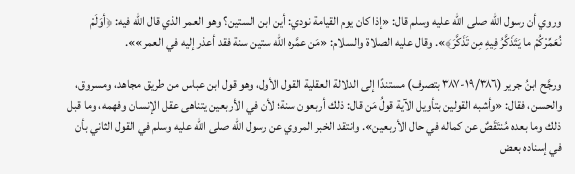وروي أن رسول الله صلى الله عليه وسلم قال: «إذا كان يوم القيامة نودي: أين ابن الستين؟ وهو العمر الذي قال الله فيه: ﴿أوَلَمْ نُعَمِّرْكُمْ ما يَتَذَكَّرُ فِيهِ مِن تَذَكَّرَ﴾». وقال عليه الصلاة والسلام: «مَن عمَّره الله ستين سنة فقد أعذر إليه في العمر»».

ورجَّح ابنُ جرير (١٩/٣٨٦-٣٨٧ بتصرف) مستندًا إلى الدلالة العقلية القول الأول، وهو قول ابن عباس من طريق مجاهد، ومسروق، والحسن، فقال: «وأشبه القولين بتأويل الآية قولُ مَن قال: ذلك أربعون سنة؛ لأن في الأربعين يتناهى عقل الإنسان وفهمه، وما قبل ذلك وما بعده مُنتَقَصٌ عن كماله في حال الأربعين». وانتقد الخبر المروي عن رسول الله صلى الله عليه وسلم في القول الثاني بأن في إسناده بعض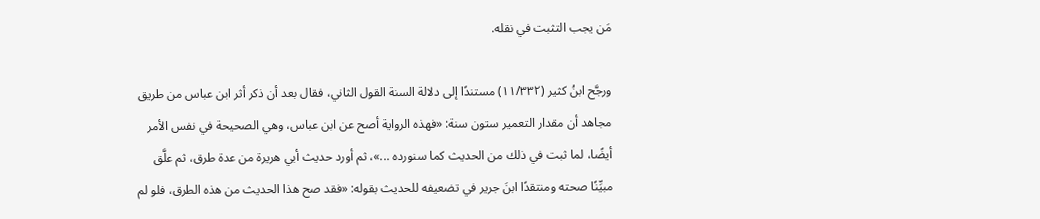مَن يجب التثبت في نقله.

ورجَّح ابنُ كثير (١١/٣٣٢) مستندًا إلى دلالة السنة القول الثاني، فقال بعد أن ذكر أثر ابن عباس من طريق مجاهد أن مقدار التعمير ستون سنة: «فهذه الرواية أصح عن ابن عباس، وهي الصحيحة في نفس الأمر أيضًا، لما ثبت في ذلك من الحديث كما سنورده ...»، ثم أورد حديث أبي هريرة من عدة طرق، ثم علَّق مبيِّنًا صحته ومنتقدًا ابنَ جرير في تضعيفه للحديث بقوله: «فقد صح هذا الحديث من هذه الطرق، فلو لم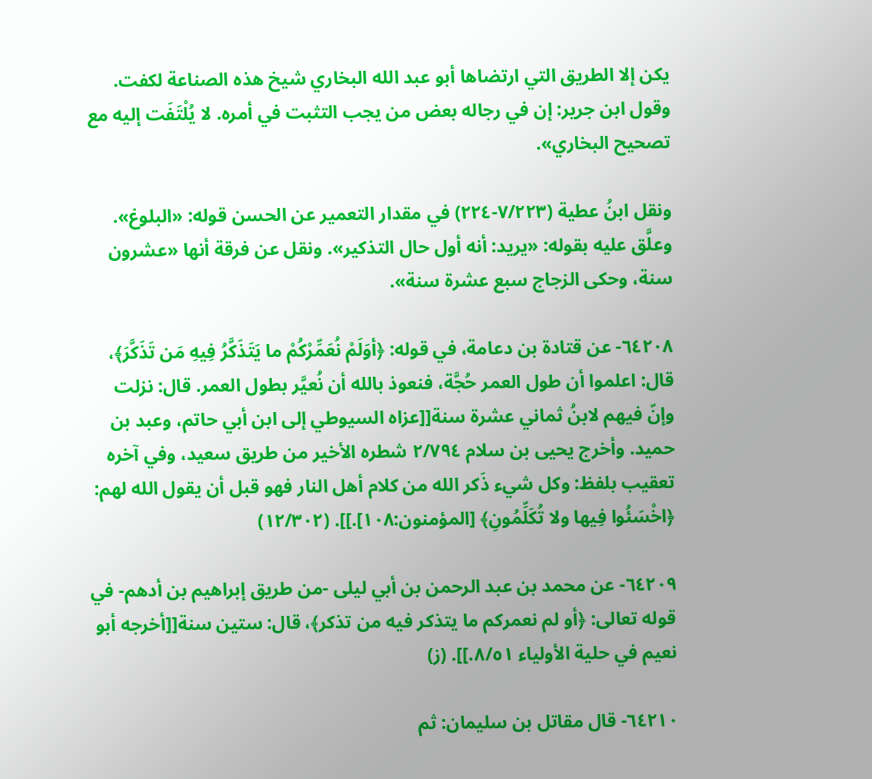يكن إلا الطريق التي ارتضاها أبو عبد الله البخاري شيخ هذه الصناعة لكفت. وقول ابن جرير: إن في رجاله بعض من يجب التثبت في أمره. لا يُلْتَفَت إليه مع تصحيح البخاري».

ونقل ابنُ عطية (٧/٢٢٣-٢٢٤) في مقدار التعمير عن الحسن قوله: «البلوغ». وعلَّق عليه بقوله: «يريد: أنه أول حال التذكير». ونقل عن فرقة أنها «عشرون سنة، وحكى الزجاج سبع عشرة سنة».

٦٤٢٠٨- عن قتادة بن دعامة، في قوله: ﴿أوَلَمْ نُعَمِّرْكُمْ ما يَتَذَكَّرُ فِيهِ مَن تَذَكَّرَ﴾، قال: اعلموا أن طول العمر حُجَّة، فنعوذ بالله أن نُعيَّر بطول العمر. قال: نزلت وإنّ فيهم لابنُ ثماني عشرة سنة[[عزاه السيوطي إلى ابن أبي حاتم، وعبد بن حميد. وأخرج يحيى بن سلام ٢/٧٩٤ شطره الأخير من طريق سعيد، وفي آخره تعقيب بلفظ: وكل شيء ذَكر الله من كلام أهل النار فهو قبل أن يقول الله لهم: ﴿اخْسَئُوا فِيها ولا تُكَلِّمُونِ﴾ [المؤمنون:١٠٨].]]. (١٢/٣٠٢)

٦٤٢٠٩- عن محمد بن عبد الرحمن بن أبي ليلى -من طريق إبراهيم بن أدهم- في قوله تعالى: ﴿أو لم نعمركم ما يتذكر فيه من تذكر﴾، قال: ستين سنة[[أخرجه أبو نعيم في حلية الأولياء ٨/٥١.]]. (ز)

٦٤٢١٠- قال مقاتل بن سليمان: ثم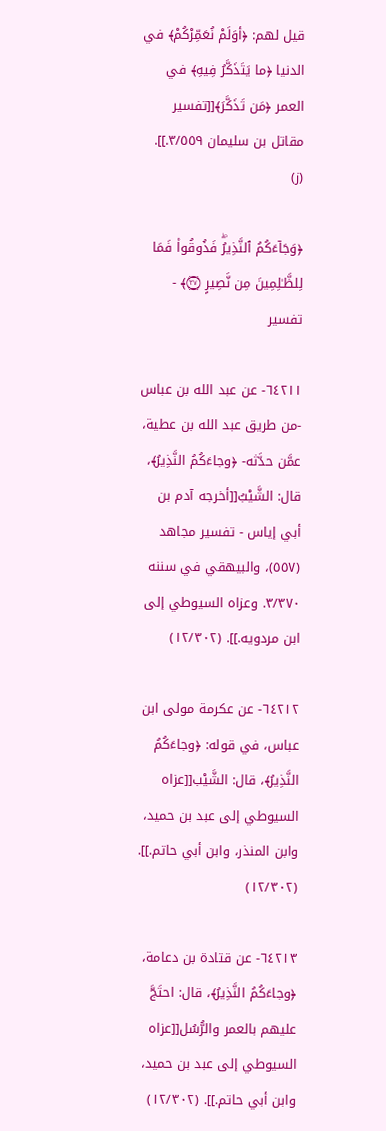قيل لهم: ﴿أوَلَمْ نُعَمِّرْكُمْ﴾ في الدنيا ﴿ما يَتَذَكَّرُ فِيهِ﴾ في العمر ﴿مَن تَذَكَّرَ﴾[[تفسير مقاتل بن سليمان ٣/٥٥٩.]]. (ز)

﴿وَجَاۤءَكُمُ ٱلنَّذِیرُۖ فَذُوقُوا۟ فَمَا لِلظَّـٰلِمِینَ مِن نَّصِیرٍ ۝٣٧﴾ - تفسير

٦٤٢١١- عن عبد الله بن عباس -من طريق عبد الله بن عطية، عمَّن حدَّثه- ﴿وجاءَكُمُ النَّذِيرُ﴾، قال: الشَّيْبُ[[أخرجه آدم بن أبي إياس - تفسير مجاهد (٥٥٧)، والبيهقي في سننه ٣/٣٧٠. وعزاه السيوطي إلى ابن مردويه.]]. (١٢/٣٠٢)

٦٤٢١٢- عن عكرمة مولى ابن عباس، في قوله: ﴿وجاءَكُمُ النَّذِيرُ﴾، قال: الشَّيْب[[عزاه السيوطي إلى عبد بن حميد، وابن المنذر، وابن أبي حاتم.]]. (١٢/٣٠٢)

٦٤٢١٣- عن قتادة بن دعامة، ﴿وجاءَكُمُ النَّذِيرُ﴾، قال: احتَجَّ عليهم بالعمر والرُّسُل[[عزاه السيوطي إلى عبد بن حميد، وابن أبي حاتم.]]. (١٢/٣٠٢)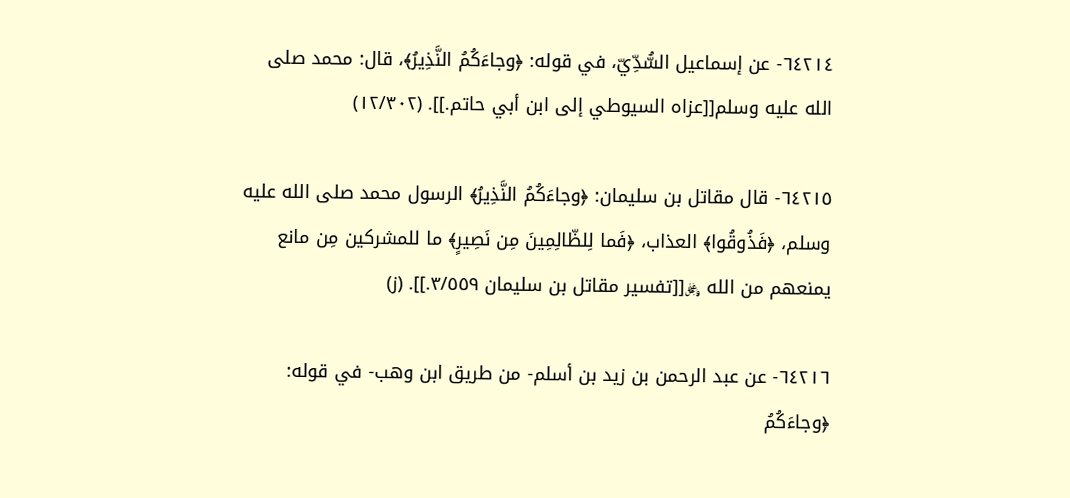٦٤٢١٤- عن إسماعيل السُّدِّيّ، في قوله: ﴿وجاءَكُمُ النَّذِيرُ﴾، قال: محمد صلى الله عليه وسلم[[عزاه السيوطي إلى ابن أبي حاتم.]]. (١٢/٣٠٢)

٦٤٢١٥- قال مقاتل بن سليمان: ﴿وجاءَكُمُ النَّذِيرُ﴾ الرسول محمد صلى الله عليه وسلم، ﴿فَذُوقُوا﴾ العذاب، ﴿فَما لِلظّالِمِينَ مِن نَصِيرٍ﴾ ما للمشركين مِن مانع يمنعهم من الله ﷿[[تفسير مقاتل بن سليمان ٣/٥٥٩.]]. (ز)

٦٤٢١٦- عن عبد الرحمن بن زيد بن أسلم- من طريق ابن وهب- في قوله: ﴿وجاءَكُمُ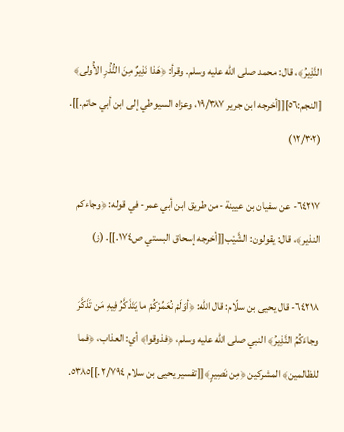النَّذِيرُ﴾، قال: محمد صلى الله عليه وسلم. وقرأ: ﴿هَذا نَذِيرٌ مِنَ النُّذُرِ الأُولى﴾ [النجم:٥٦][[أخرجه ابن جرير ١٩/٣٨٧، وعزاه السيوطي إلى ابن أبي حاتم.]]. (١٢/٣٠٢)

٦٤٢١٧- عن سفيان بن عيينة -من طريق ابن أبي عمر- في قوله: ﴿وجاءكم النذير﴾، قال: يقولون: الشَّيْب[[أخرجه إسحاق البستي ص١٧٤.]]. (ز)

٦٤٢١٨- قال يحيى بن سلّام: قال الله: ﴿أوَلَمْ نُعَمِّرْكُمْ ما يَتَذَكَّرُ فِيهِ مَن تَذَكَّرَ وجاءَكُمُ النَّذِيرُ﴾ النبي صلى الله عليه وسلم، ﴿فذوقوا﴾ أي: العذاب، ﴿فما للظالمين﴾ المشركين ﴿مِن نَصِيرٍ﴾[[تفسير يحيى بن سلام ٢/٧٩٤.]]٥٣٨٥.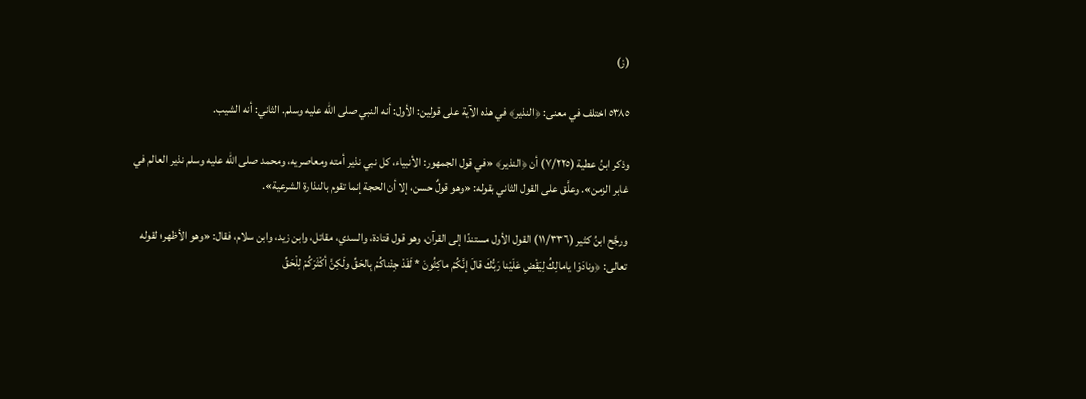(ز)

٥٣٨٥ اختلف في معنى: ﴿النذير﴾ في هذه الآية على قولين: الأول: أنه النبي صلى الله عليه وسلم. الثاني: أنه الشيب.

وذكر ابنُ عطية (٧/٢٢٥) أن ﴿النذير﴾ «في قول الجمهور: الأنبياء، كل نبي نذير أمته ومعاصريه، ومحمد صلى الله عليه وسلم نذير العالم في غابر الزمن». وعلَّق على القول الثاني بقوله: «وهو قولٌ حسن، إلا أن الحجة إنما تقوم بالنذارة الشرعية».

ورجَّح ابنُ كثير (١١/٣٣٦) القول الأول مستندًا إلى القرآن، وهو قول قتادة، والسدي، مقاتل، وابن زيد، وابن سلام، فقال: «وهو الأظهر؛ لقوله تعالى: ﴿ونادَوْا يامالِكُ لِيَقْضِ عَلَيْنا رَبُّكَ قالَ إنَّكُمْ ماكِثُونَ * لَقَدْ جِئْناكُمْ بِالحَقِّ ولَكِنَّ أكْثَرَكُمْ لِلْحَقِّ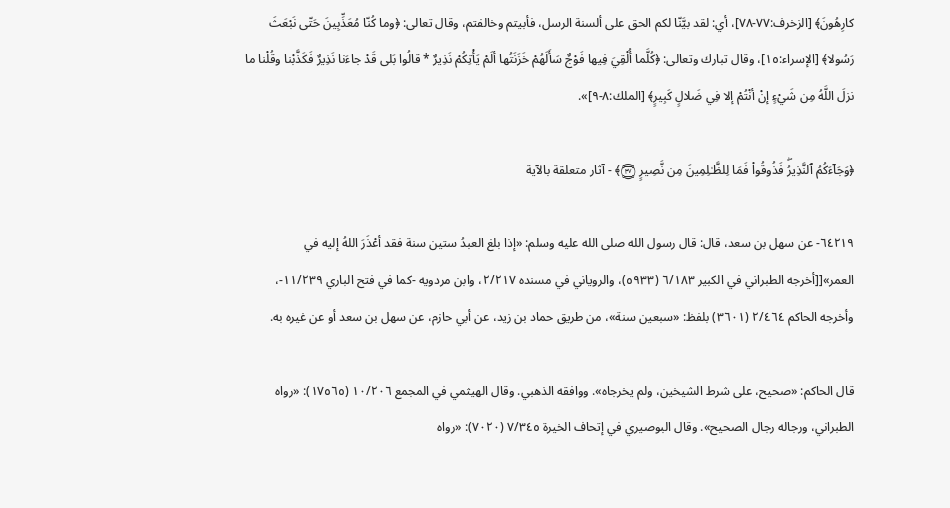كارِهُونَ﴾ [الزخرف:٧٧-٧٨]، أي: لقد بيَّنّا لكم الحق على ألسنة الرسل، فأبيتم وخالفتم، وقال تعالى: ﴿وما كُنّا مُعَذِّبِينَ حَتّى نَبْعَثَ رَسُولا﴾ [الإسراء:١٥]، وقال تبارك وتعالى: ﴿كُلَّما أُلْقِيَ فِيها فَوْجٌ سَأَلَهُمْ خَزَنَتُها ألَمْ يَأْتِكُمْ نَذِيرٌ * قالُوا بَلى قَدْ جاءَنا نَذِيرٌ فَكَذَّبْنا وقُلْنا ما نزلَ اللَّهُ مِن شَيْءٍ إنْ أنْتُمْ إلا فِي ضَلالٍ كَبِيرٍ﴾ [الملك:٨-٩]».

﴿وَجَاۤءَكُمُ ٱلنَّذِیرُۖ فَذُوقُوا۟ فَمَا لِلظَّـٰلِمِینَ مِن نَّصِیرٍ ۝٣٧﴾ - آثار متعلقة بالآية

٦٤٢١٩- عن سهل بن سعد، قال: قال رسول الله صلى الله عليه وسلم: «إذا بلغ العبدُ ستين سنة فقد أعْذَرَ اللهُ إليه في العمر»[[أخرجه الطبراني في الكبير ٦/١٨٣ (٥٩٣٣)، والروياني في مسنده ٢/٢١٧، وابن مردويه -كما في فتح الباري ١١/٢٣٩-، وأخرجه الحاكم ٢/٤٦٤ (٣٦٠١) بلفظ: «سبعين سنة»، من طريق حماد بن زيد، عن أبي حازم، عن سهل بن سعد أو عن غيره به.

قال الحاكم: «صحيح، على شرط الشيخين، ولم يخرجاه». ووافقه الذهبي. وقال الهيثمي في المجمع ١٠/٢٠٦ (١٧٥٦٥): «رواه الطبراني، ورجاله رجال الصحيح». وقال البوصيري في إتحاف الخيرة ٧/٣٤٥ (٧٠٢٠): «رواه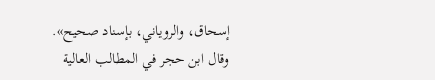إسحاق، والروياني، بإسناد صحيح». وقال ابن حجر في المطالب العالية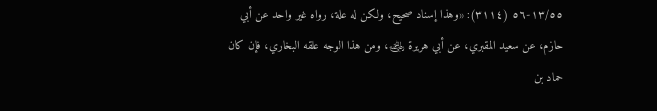١٣/٥٥-٥٦ (٣١١٤): «وهذا إسناد صحيح، ولكن له علة، رواه غير واحد عن أبي حازم، عن سعيد المقبري، عن أبي هريرة ﵁، ومن هذا الوجه علقه البخاري، فإن كان حماد بن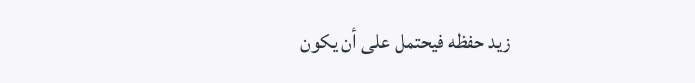زيد حفظه فيحتمل على أن يكون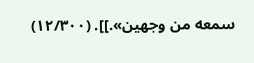سمعه من وجهين».]]. (١٢/٣٠٠)